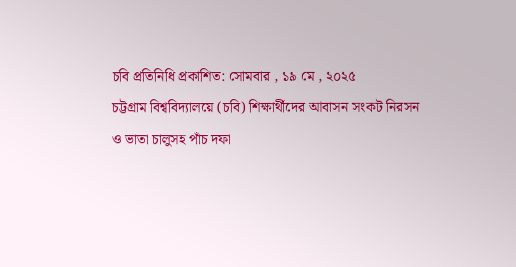চবি প্রতিনিধি প্রকাশিত: সোমবার , ১৯ মে , ২০২৫
চট্টগ্রাম বিশ্ববিদ্যালয়ে (চবি) শিক্ষার্থীদের আবাসন সংকট নিরসন ও ভাতা চালুসহ পাঁচ দফা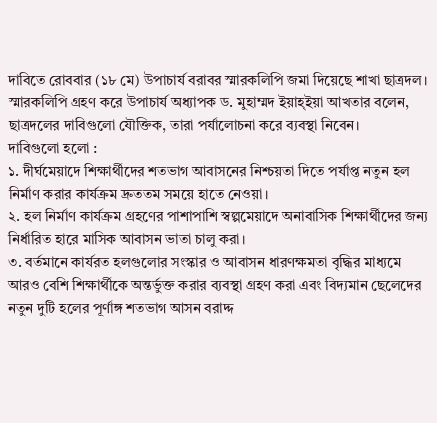দাবিতে রোববার (১৮ মে) উপাচার্য বরাবর স্মারকলিপি জমা দিয়েছে শাখা ছাত্রদল।
স্মারকলিপি গ্রহণ করে উপাচার্য অধ্যাপক ড. মুহাম্মদ ইয়াহ্ইয়া আখতার বলেন, ছাত্রদলের দাবিগুলো যৌক্তিক, তারা পর্যালোচনা করে ব্যবস্থা নিবেন।
দাবিগুলো হলো :
১. দীর্ঘমেয়াদে শিক্ষার্থীদের শতভাগ আবাসনের নিশ্চয়তা দিতে পর্যাপ্ত নতুন হল নির্মাণ করার কার্যক্রম দ্রুততম সময়ে হাতে নেওয়া।
২. হল নির্মাণ কার্যক্রম গ্রহণের পাশাপাশি স্বল্পমেয়াদে অনাবাসিক শিক্ষার্থীদের জন্য নির্ধারিত হারে মাসিক আবাসন ভাতা চালু করা।
৩. বর্তমানে কার্যরত হলগুলোর সংস্কার ও আবাসন ধারণক্ষমতা বৃদ্ধির মাধ্যমে আরও বেশি শিক্ষার্থীকে অন্তর্ভুক্ত করার ব্যবস্থা গ্রহণ করা এবং বিদ্যমান ছেলেদের নতুন দুটি হলের পূর্ণাঙ্গ শতভাগ আসন বরাদ্দ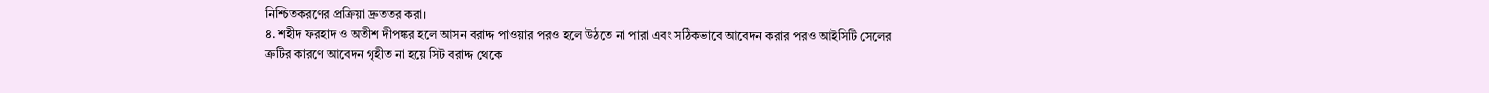নিশ্চিতকরণের প্রক্রিয়া দ্রুততর করা।
৪. শহীদ ফরহাদ ও অতীশ দীপঙ্কর হলে আসন বরাদ্দ পাওয়ার পরও হলে উঠতে না পারা এবং সঠিকভাবে আবেদন করার পরও আইসিটি সেলের ত্রুটির কারণে আবেদন গৃহীত না হয়ে সিট বরাদ্দ থেকে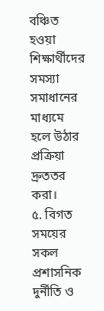বঞ্চিত হওয়া শিক্ষার্থীদের সমস্যা সমাধানের মাধ্যমে হলে উঠার প্রক্রিয়া দ্রুততর করা।
৫. বিগত সময়ের সকল প্রশাসনিক দুর্নীতি ও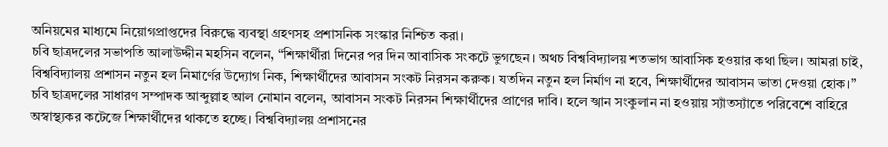অনিয়মের মাধ্যমে নিয়োগপ্রাপ্তদের বিরুদ্ধে ব্যবস্থা গ্রহণসহ প্রশাসনিক সংস্কার নিশ্চিত করা।
চবি ছাত্রদলের সভাপতি আলাউদ্দীন মহসিন বলেন, “শিক্ষার্থীরা দিনের পর দিন আবাসিক সংকটে ভুগছেন। অথচ বিশ্ববিদ্যালয় শতভাগ আবাসিক হওয়ার কথা ছিল। আমরা চাই, বিশ্ববিদ্যালয় প্রশাসন নতুন হল নিমার্ণের উদ্যোগ নিক, শিক্ষার্থীদের আবাসন সংকট নিরসন করুক। যতদিন নতুন হল নির্মাণ না হবে, শিক্ষার্থীদের আবাসন ভাতা দেওয়া হোক।”
চবি ছাত্রদলের সাধারণ সম্পাদক আব্দুল্লাহ আল নোমান বলেন, আবাসন সংকট নিরসন শিক্ষার্থীদের প্রাণের দাবি। হলে স্খান সংকুলান না হওয়ায় স্যাঁতস্যাঁতে পরিবেশে বাহিরে অস্বাস্থ্যকর কটেজে শিক্ষার্থীদের থাকতে হচ্ছে। বিশ্ববিদ্যালয় প্রশাসনের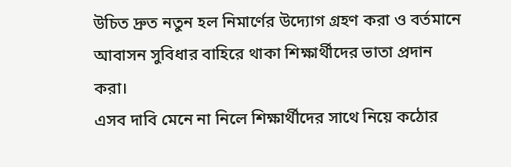উচিত দ্রুত নতুন হল নিমার্ণের উদ্যোগ গ্রহণ করা ও বর্তমানে আবাসন সুবিধার বাহিরে থাকা শিক্ষার্থীদের ভাতা প্রদান করা।
এসব দাবি মেনে না নিলে শিক্ষার্থীদের সাথে নিয়ে কঠোর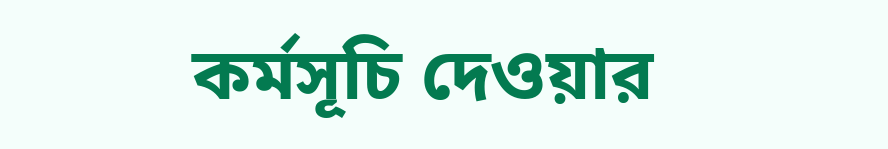কর্মসূচি দেওয়ার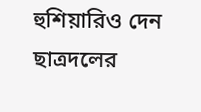হুশিয়ারিও দেন ছাত্রদলের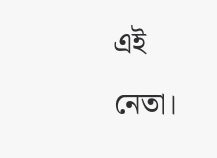এই নেতা।